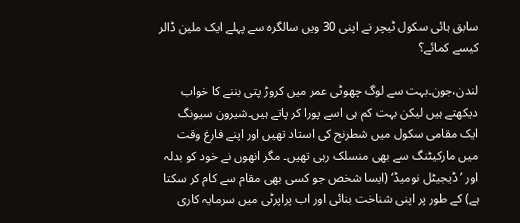سابق ہائی سکول ٹیچر نے اپنی 30 ویں سالگرہ سے پہلے ایک ملین ڈالر کیسے کمائے؟

لندن،جون۔بہت سے لوگ چھوٹی عمر میں کروڑ پتی بننے کا خواب دیکھتے ہیں لیکن بہت کم ہی اسے پورا کر پاتے ہیں۔شیرون سیونگ ایک مقامی سکول میں شطرنج کی استاد تھیں اور اپنے فارغ وقت میں مارکیٹنگ سے بھی منسلک رہی تھیں۔ مگر انھوں نے خود کو بدلہ اور ’ڈیجیٹل نومیڈ‘ (ایسا شخص جو کسی بھی مقام سے کام کر سکتا ہے) کے طور پر اپنی شناخت بنائی اور اب پراپرٹی میں سرمایہ کاری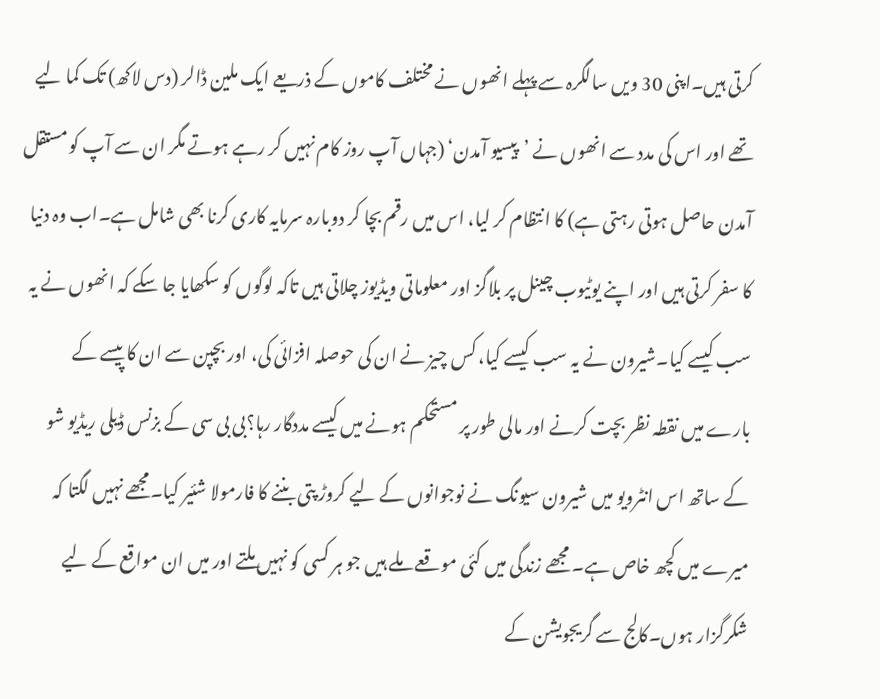کرتی ہیں۔اپنی 30 ویں سالگرہ سے پہلے انھوں نے مختلف کاموں کے ذریعے ایک ملین ڈالر (دس لاکھ) تک کما لیے تھے اور اس کی مدد سے انھوں نے ’پیسیو آمدن‘ (جہاں آپ روز کام نہیں کر رہے ہوتے مگر ان سے آپ کو مستقل آمدن حاصل ہوتی رہتی ہے) کا انتظام کر لیا، اس میں رقم بچا کر دوبارہ سرمایہ کاری کرنا بھی شامل ہے۔اب وہ دنیا کا سفر کرتی ہیں اور اپنے یوٹیوب چینل پر بلاگز اور معلوماتی ویڈیوز چلاتی ہیں تاکہ لوگوں کو سکھایا جا سکے کہ انھوں نے یہ سب کیسے کیا۔شیرون نے یہ سب کیسے کیا، کس چیز نے ان کی حوصلہ افزائی کی، اور بچپن سے ان کا پیسے کے بارے میں نقطہ نظر بچت کرنے اور مالی طور پر مستحکم ہونے میں کیسے مددگار رہا؟بی بی سی کے بزنس ڈیلی ریڈیو شو کے ساتھ اس انٹرویو میں شیرون سیونگ نے نوجوانوں کے لیے کروڑ پتی بننے کا فارمولا شئیر کیا۔مجھے نہیں لگتا کہ میرے میں کچھ خاص ہے۔ مجھے زندگی میں کئی موقعے ملے ہیں جو ہر کسی کو نہیں ملتے اور میں ان مواقع کے لیے شکرگزار ہوں۔کالج سے گریجویشن کے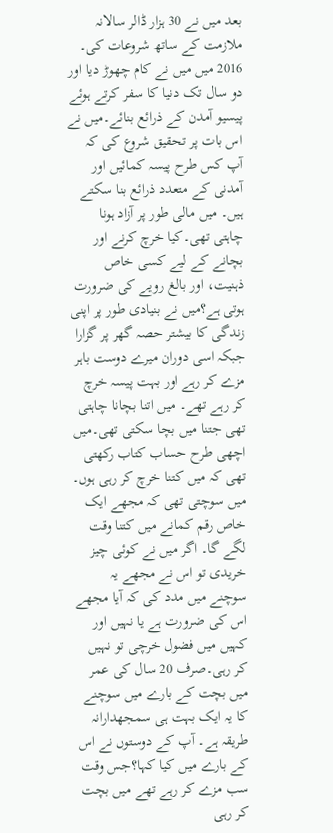بعد میں نے 30 ہزار ڈالر سالانہ ملازمت کے ساتھ شروعات کی۔ 2016 میں میں نے کام چھوڑ دیا اور دو سال تک دنیا کا سفر کرتے ہوئے پیسیو آمدن کے ذرائع بنائے۔میں نے اس بات پر تحقیق شروع کی کہ آپ کس طرح پیسہ کمائیں اور آمدنی کے متعدد ذرائع بنا سکتے ہیں۔ میں مالی طور پر آزاد ہونا چاہتی تھی۔کیا خرچ کرنے اور بچانے کے لیے کسی خاص ذہنیت، اور بالغ رویے کی ضرورت ہوتی ہے؟میں نے بنیادی طور پر اپنی زندگی کا بیشتر حصہ گھر پر گزارا جبکہ اسی دوران میرے دوست باہر مزے کر رہے اور بہت پیسہ خرچ کر رہے تھے۔ میں اتنا بچانا چاہتی تھی جتنا میں بچا سکتی تھی۔میں اچھی طرح حساب کتاب رکھتی تھی کہ میں کتنا خرچ کر رہی ہوں۔ میں سوچتی تھی کہ مجھے ایک خاص رقم کمانے میں کتنا وقت لگے گا۔ اگر میں نے کوئی چیز خریدی تو اس نے مجھے یہ سوچنے میں مدد کی کہ آیا مجھے اس کی ضرورت ہے یا نہیں اور کہیں میں فضول خرچی تو نہیں کر رہی۔صرف 20 سال کی عمر میں بچت کے بارے میں سوچنے کا یہ ایک بہت ہی سمجھدارانہ طریقہ ہے۔ آپ کے دوستوں نے اس کے بارے میں کیا کہا؟جس وقت سب مزے کر رہے تھے میں بچت کر رہی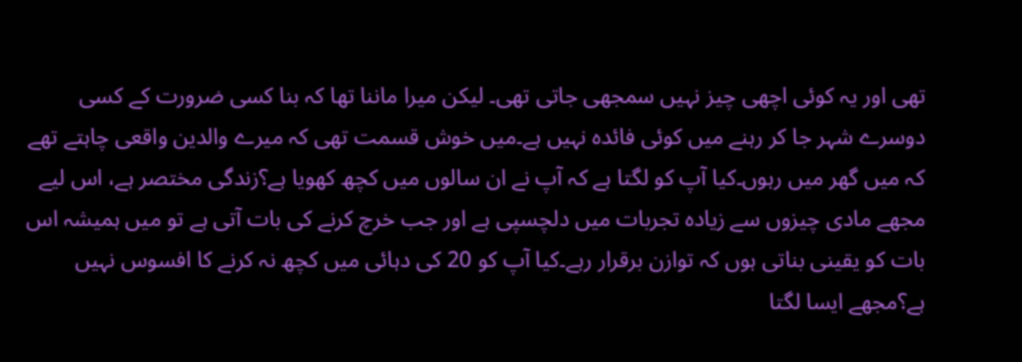تھی اور یہ کوئی اچھی چیز نہیں سمجھی جاتی تھی۔ لیکن میرا ماننا تھا کہ بنا کسی ضرورت کے کسی دوسرے شہر جا کر رہنے میں کوئی فائدہ نہیں ہے۔میں خوش قسمت تھی کہ میرے والدین واقعی چاہتے تھے کہ میں گھر میں رہوں۔کیا آپ کو لگتا ہے کہ آپ نے ان سالوں میں کچھ کھویا ہے؟زندگی مختصر ہے، اس لیے مجھے مادی چیزوں سے زیادہ تجربات میں دلچسپی ہے اور جب خرچ کرنے کی بات آتی ہے تو میں ہمیشہ اس بات کو یقینی بناتی ہوں کہ توازن برقرار رہے۔کیا آپ کو 20 کی دہائی میں کچھ نہ کرنے کا افسوس نہیں ہے؟مجھے ایسا لگتا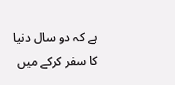ہے کہ دو سال دنیا کا سفر کرکے میں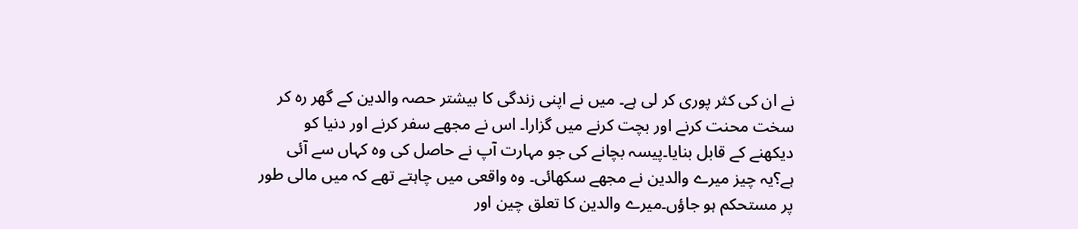نے ان کی کثر پوری کر لی ہے۔ میں نے اپنی زندگی کا بیشتر حصہ والدین کے گھر رہ کر سخت محنت کرنے اور بچت کرنے میں گزارا۔ اس نے مجھے سفر کرنے اور دنیا کو دیکھنے کے قابل بنایا۔پیسہ بچانے کی جو مہارت آپ نے حاصل کی وہ کہاں سے آئی ہے؟یہ چیز میرے والدین نے مجھے سکھائی۔ وہ واقعی میں چاہتے تھے کہ میں مالی طور پر مستحکم ہو جاؤں۔میرے والدین کا تعلق چین اور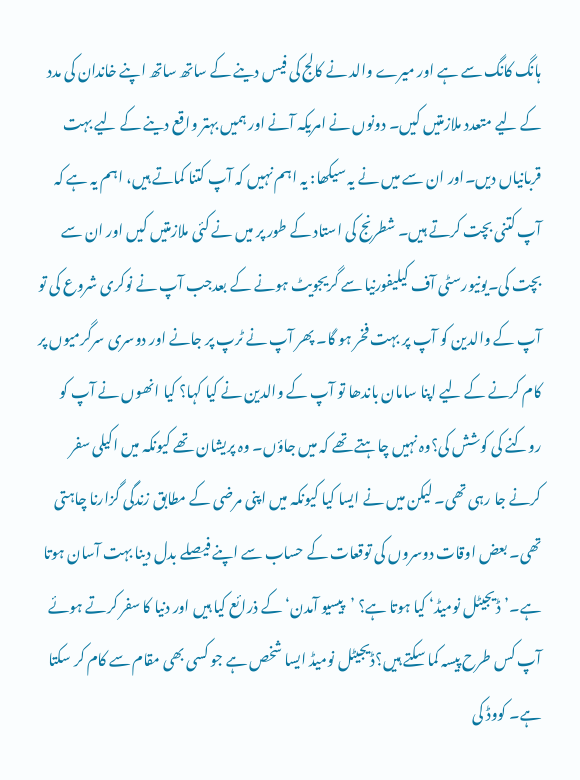ہانگ کانگ سے ہے اور میرے والد نے کالج کی فیس دینے کے ساتھ ساتھ اپنے خاندان کی مدد کے لیے متعدد ملازمتیں کیں۔ دونوں نے امریکہ آنے اور ہمیں بہتر واقع دینے کے لیے بہت قربانیاں دیں۔اور ان سے میں نے یہ سیکھا: یہ اہم نہیں کہ آپ کتنا کماتے ہیں، اہم یہ ہے کہ آپ کتنی بچت کرتے ہیں۔ شطرنج کی استاد کے طور پر میں نے کئی ملازمتیں کیں اور ان سے بچت کی۔یونیورسٹی آف کیلیفورنیا سے گریجویٹ ہونے کے بعدجب آپ نے نوکری شروع کی تو آپ کے والدین کو آپ پر بہت فخر ہو گا۔ پھر آپ نے ٹرپ پر جانے اور دوسری سرگرمیوں پر کام کرنے کے لیے اپنا سامان باندھا تو آپ کے والدین نے کیا کہا؟ کیا انھوں نے آپ کو روکنے کی کوشش کی؟وہ نہیں چاہتے تھے کہ میں جاؤں۔ وہ پریشان تھے کیونکہ میں اکیلی سفر کرنے جا رہی تھی۔ لیکن میں نے ایسا کیا کیونکہ میں اپنی مرضی کے مطابق زندگی گزارنا چاہتی تھی۔ بعض اوقات دوسروں کی توقعات کے حساب سے اپنے فیصلے بدل دینا بہت آسان ہوتا ہے۔’ڈیجیٹل نومیڈ‘ کیا ہوتا ہے؟ ’پیسیو آمدن‘ کے ذرائع کیا ہیں اور دنیا کا سفر کرتے ہوئے آپ کس طرح پیسہ کما سکتے ہیں؟ڈیجیٹل نومیڈ ایسا شخص ہے جو کسی بھی مقام سے کام کر سکتا ہے۔ کووڈ کی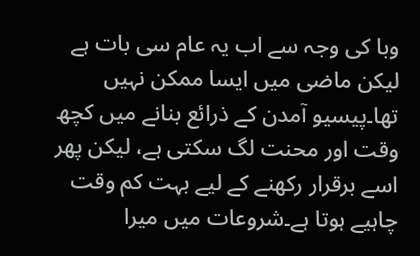وبا کی وجہ سے اب یہ عام سی بات ہے لیکن ماضی میں ایسا ممکن نہیں تھا۔پیسیو آمدن کے ذرائع بنانے میں کچھ وقت اور محنت لگ سکتی ہے، لیکن پھر اسے برقرار رکھنے کے لیے بہت کم وقت چاہیے ہوتا ہے۔شروعات میں میرا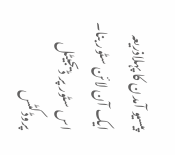پیسیو آمدن کا پہلاذریعہ ایک آن لائن سٹور بنا۔ اس سٹور پر ڈیجیٹل پروڈکٹس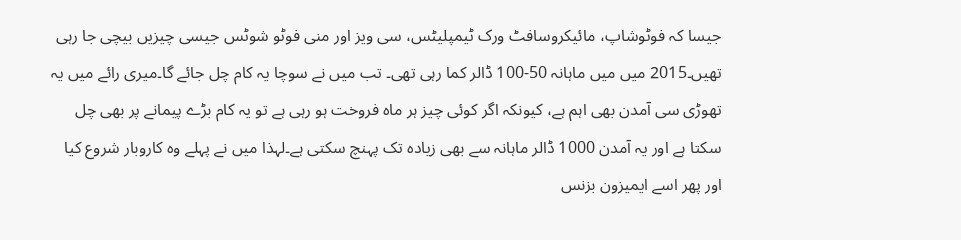جیسا کہ فوٹوشاپ، مائیکروسافٹ ورک ٹیمپلیٹس، سی ویز اور منی فوٹو شوٹس جیسی چیزیں بیچی جا رہی تھیں۔2015 میں میں ماہانہ 50-100 ڈالر کما رہی تھی۔ تب میں نے سوچا یہ کام چل جائے گا۔میری رائے میں یہ تھوڑی سی آمدن بھی اہم ہے، کیونکہ اگر کوئی چیز ہر ماہ فروخت ہو رہی ہے تو یہ کام بڑے پیمانے پر بھی چل سکتا ہے اور یہ آمدن 1000 ڈالر ماہانہ سے بھی زیادہ تک پہنچ سکتی ہے۔لہذا میں نے پہلے وہ کاروبار شروع کیا اور پھر اسے ایمیزون بزنس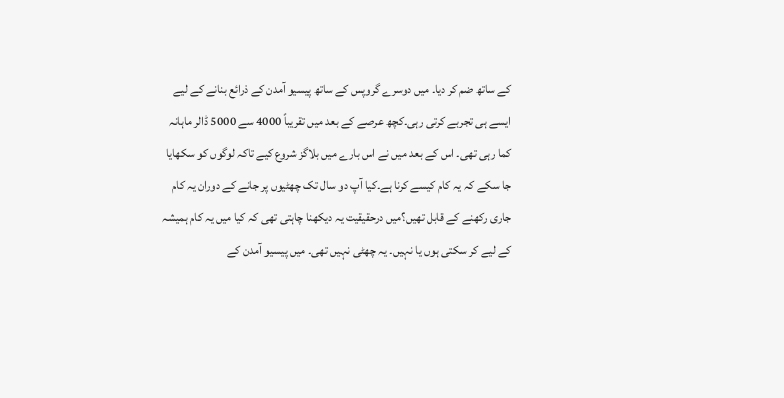کے ساتھ ضم کر دیا۔ میں دوسرے گروپس کے ساتھ پیسیو آمدن کے ذرائع بنانے کے لیے ایسے ہی تجربے کرتی رہی۔کچھ عرصے کے بعد میں تقریباً 4000 سے 5000 ڈالر ماہانہ کما رہی تھی۔ اس کے بعد میں نے اس بارے میں بلاگز شروع کیے تاکہ لوگوں کو سکھایا جا سکے کہ یہ کام کیسے کرنا ہے۔کیا آپ دو سال تک چھٹیوں پر جانے کے دوران یہ کام جاری رکھنے کے قابل تھیں؟میں درحقیقیت یہ دیکھنا چاہتی تھی کہ کیا میں یہ کام ہمیشہ کے لیے کر سکتی ہوں یا نہیں۔ یہ چھٹی نہیں تھی۔ میں پیسیو آمدن کے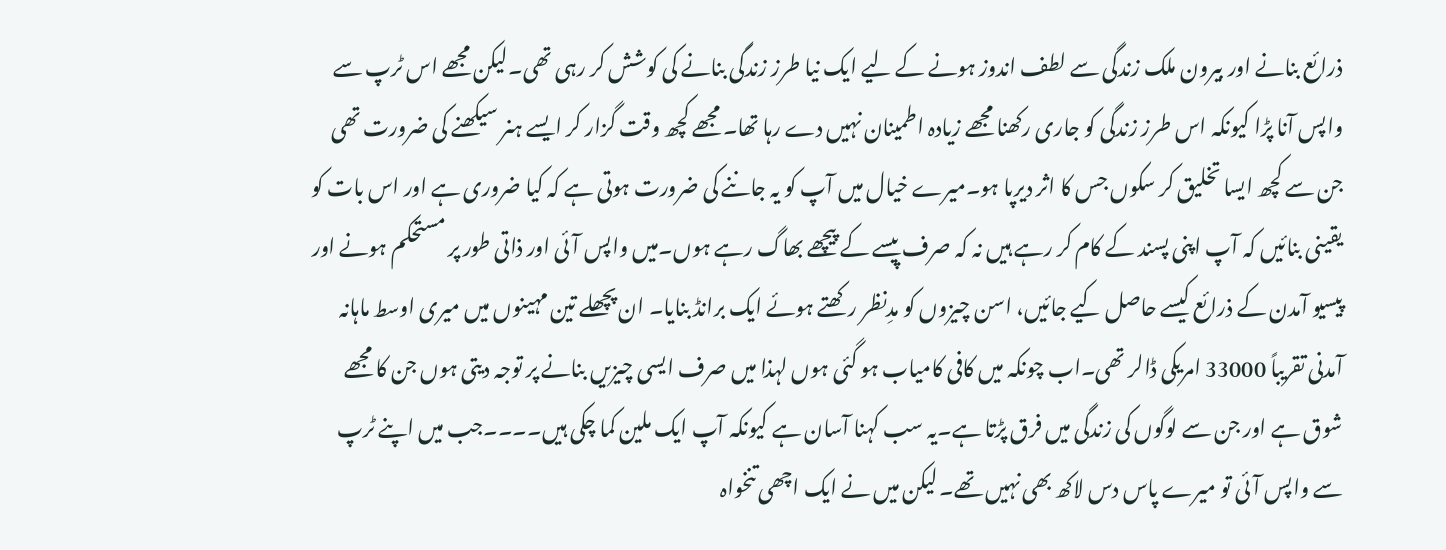ذرائع بنانے اور بیرون ملک زندگی سے لطف اندوز ہونے کے لیے ایک نیا طرز زندگی بنانے کی کوشش کر رہی تھی۔لیکن مجھے اس ٹرپ سے واپس آنا پڑا کیونکہ اس طرز زندگی کو جاری رکھنا مجھے زیادہ اطمینان نہیں دے رہا تھا۔ مجھے کچھ وقت گزار کر ایسے ہنر سیکھنے کی ضرورت تھی جن سے کچھ ایسا تخلیق کر سکوں جس کا اثر دیرپا ہو۔میرے خیال میں آپ کو یہ جاننے کی ضرورت ہوتی ہے کہ کیا ضروری ہے اور اس بات کو یقینی بنائیں کہ آپ اپنی پسند کے کام کر رہے ہیں نہ کہ صرف پیسے کے پیچھے بھاگ رہے ہوں۔میں واپس آئی اور ذاتی طور پر مستحکم ہونے اور پیسیو آمدن کے ذرائع کیسے حاصل کیے جائیں، اسن چیزوں کو مدِنظر رکھتے ہوئے ایک برانڈ بنایا۔ ان پچھلے تین مہینوں میں میری اوسط ماہانہ آمدنی تقریباً 33000 امریکی ڈالر تھی۔اب چونکہ میں کافی کامیاب ہو گئی ہوں لہذا میں صرف ایسی چیزیں بنانے پر توجہ دیتی ہوں جن کا مجھے شوق ہے اور جن سے لوگوں کی زندگی میں فرق پڑتا ہے۔یہ سب کہنا آسان ہے کیونکہ آپ ایک ملین کما چکی ہیں۔۔۔۔جب میں اپنے ٹرپ سے واپس آئی تو میرے پاس دس لاکھ بھی نہیں تھے۔ لیکن میں نے ایک اچھی تنخواہ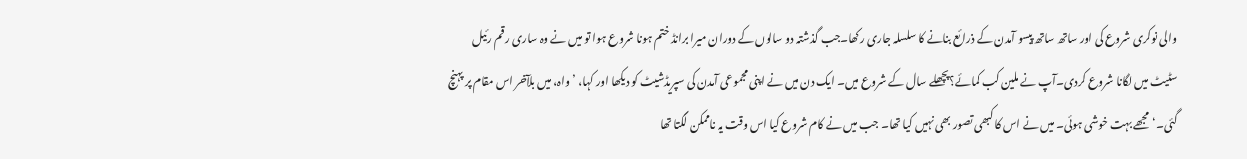والی نوکری شروع کی اور ساتھ ساتھ پیسو آمدن کے ذرائع بنانے کا سلسلہ جاری رکھا۔جب گذشتہ دو سالوں کے دوران میرا برانڈ ختم ہونا شروع ہوا تو میں نے وہ ساری رقم رئیل سٹیٹ میں لگانا شروع کردی۔آپ نے ملین کب کمائے؟پچھلے سال کے شروع میں۔ ایک دن میں نے اپنی مجموعی آمدن کی سپریڈشیٹ کو دیکھا اور کہا، ’واہ، میں بلآخر اس مقام پر پہنچ گئی۔‘مجھے بہت خوشی ہوئی۔ میں نے اس کا کبھی تصور بھی نہیں کیا تھا۔ جب میں نے کام شروع کیا اس وقت یہ ناممکن لگتا تھا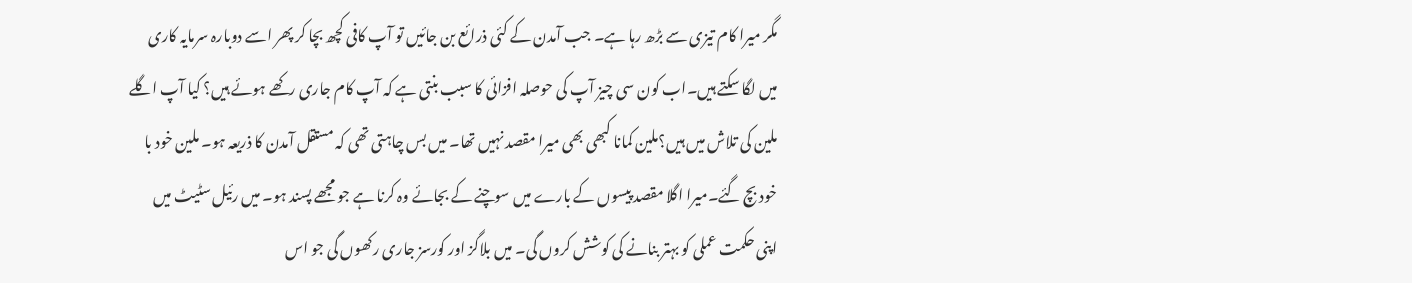مگر میرا کام تیزی سے بڑھ رہا ہے۔ جب آمدن کے کئی ذرائع بن جائیں تو آپ کافی کچھ بچا کر پھر اسے دوبارہ سرمایہ کاری میں لگا سکتے ہیں۔اب کون سی چیز آپ کی حوصلہ افزائی کا سبب بنتی ہے کہ آپ کام جاری رکھے ہوئے ہیں؟ کیا آپ اگلے ملین کی تلاش میں ہیں؟ملین کمانا کبھی بھی میرا مقصد نہیں تھا۔ میں بس چاہتی تھی کہ مستقل آمدن کا ذریعہ ہو۔ ملین خود با خود بچ گئے۔میرا اگلا مقصد پیسوں کے بارے میں سوچنے کے بجائے وہ کرنا ہے جو مجھے پسند ہو۔ میں رئیل سٹیٹ میں اپنی حکمت عملی کو بہتر بنانے کی کوشش کروں گی۔ میں بلاگز اور کورسز جاری رکھوں گی جو اس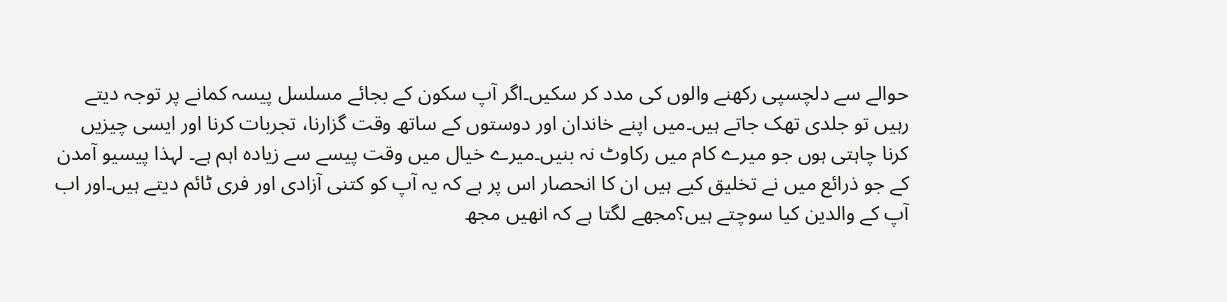حوالے سے دلچسپی رکھنے والوں کی مدد کر سکیں۔اگر آپ سکون کے بجائے مسلسل پیسہ کمانے پر توجہ دیتے رہیں تو جلدی تھک جاتے ہیں۔میں اپنے خاندان اور دوستوں کے ساتھ وقت گزارنا، تجربات کرنا اور ایسی چیزیں کرنا چاہتی ہوں جو میرے کام میں رکاوٹ نہ بنیں۔میرے خیال میں وقت پیسے سے زیادہ اہم ہے۔ لہذا پیسیو آمدن کے جو ذرائع میں نے تخلیق کیے ہیں ان کا انحصار اس پر ہے کہ یہ آپ کو کتنی آزادی اور فری ٹائم دیتے ہیں۔اور اب آپ کے والدین کیا سوچتے ہیں؟مجھے لگتا ہے کہ انھیں مجھ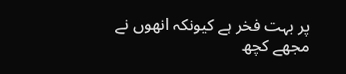پر بہت فخر ہے کیونکہ انھوں نے مجھے کچھ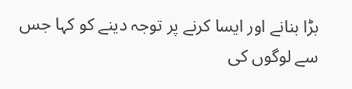بڑا بنانے اور ایسا کرنے پر توجہ دینے کو کہا جس سے لوگوں کی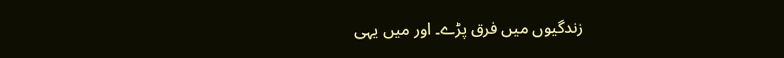زندگیوں میں فرق پڑے۔ اور میں یہی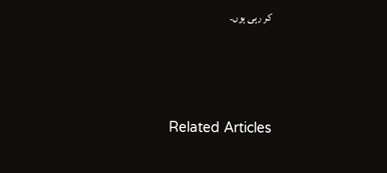کر رہی ہوں۔



Related Articles